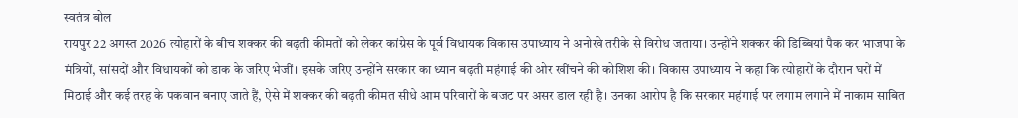स्वतंत्र बोल
रायपुर 22 अगस्त 2026 त्योहारों के बीच शक्कर की बढ़ती कीमतों को लेकर कांग्रेस के पूर्व विधायक विकास उपाध्याय ने अनोखे तरीके से विरोध जताया। उन्होंने शक्कर की डिब्बियां पैक कर भाजपा के मंत्रियों, सांसदों और विधायकों को डाक के जरिए भेजीं। इसके जरिए उन्होंने सरकार का ध्यान बढ़ती महंगाई की ओर खींचने की कोशिश की। विकास उपाध्याय ने कहा कि त्योहारों के दौरान घरों में मिठाई और कई तरह के पकवान बनाए जाते हैं, ऐसे में शक्कर की बढ़ती कीमत सीधे आम परिवारों के बजट पर असर डाल रही है। उनका आरोप है कि सरकार महंगाई पर लगाम लगाने में नाकाम साबित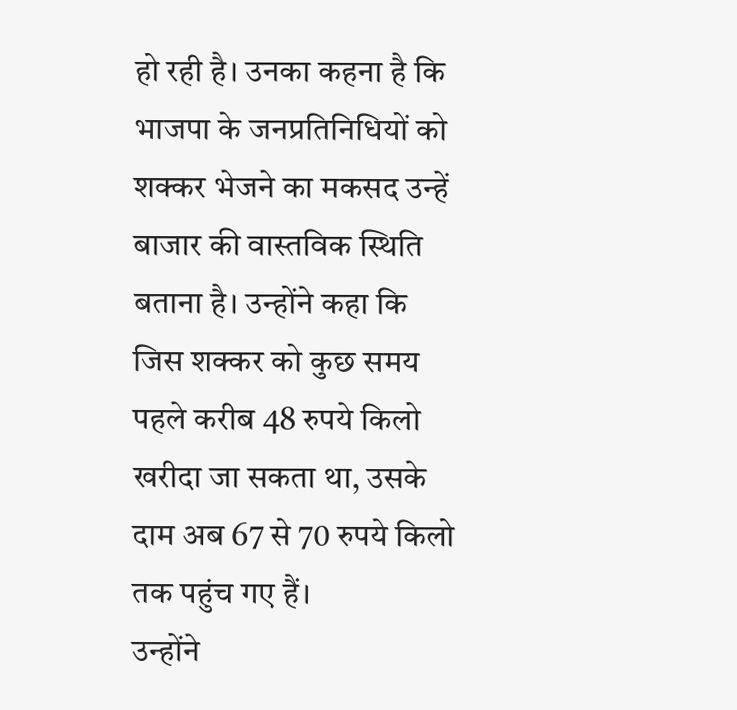हो रही है। उनका कहना है कि भाजपा के जनप्रतिनिधियों को शक्कर भेजने का मकसद उन्हें बाजार की वास्तविक स्थिति बताना है। उन्होंने कहा कि जिस शक्कर को कुछ समय पहले करीब 48 रुपये किलो खरीदा जा सकता था, उसके दाम अब 67 से 70 रुपये किलो तक पहुंच गए हैं।
उन्होंने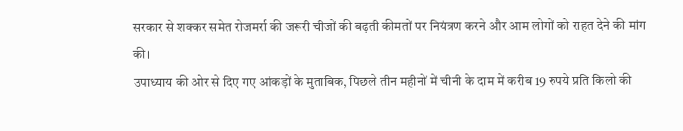सरकार से शक्कर समेत रोजमर्रा की जरूरी चीजों की बढ़ती कीमतों पर नियंत्रण करने और आम लोगों को राहत देने की मांग की।
उपाध्याय की ओर से दिए गए आंकड़ों के मुताबिक, पिछले तीन महीनों में चीनी के दाम में करीब 19 रुपये प्रति किलो की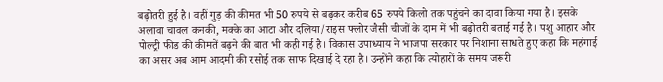बढ़ोतरी हुई है। वहीं गुड़ की कीमत भी 50 रुपये से बढ़कर करीब 65 रुपये किलो तक पहुंचने का दावा किया गया है। इसके अलावा चावल कनकी, मक्के का आटा और दलिया/राइस फ्लोर जैसी चीजों के दाम में भी बढ़ोतरी बताई गई है। पशु आहार और पोल्ट्री फीड की कीमतें बढ़ने की बात भी कही गई है। विकास उपाध्याय ने भाजपा सरकार पर निशाना साधते हुए कहा कि महंगाई का असर अब आम आदमी की रसोई तक साफ दिखाई दे रहा है। उन्होंने कहा कि त्योहारों के समय जरूरी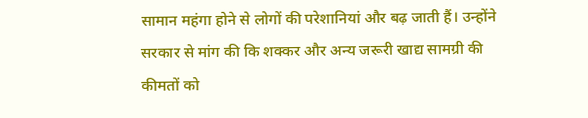सामान महंगा होने से लोगों की परेशानियां और बढ़ जाती हैं। उन्होंने सरकार से मांग की कि शक्कर और अन्य जरूरी खाद्य सामग्री की कीमतों को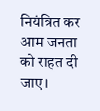नियंत्रित कर आम जनता को राहत दी जाए।